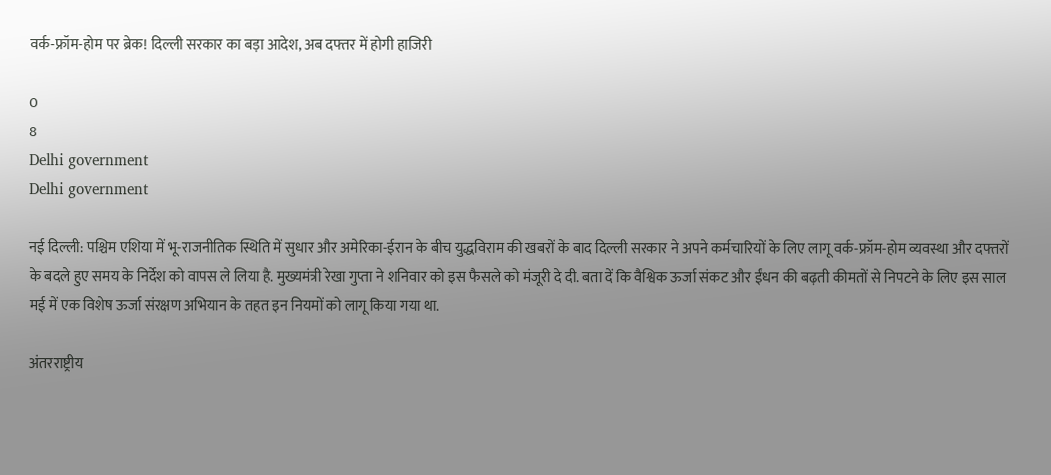वर्क-फ्रॉम-होम पर ब्रेक! दिल्ली सरकार का बड़ा आदेश, अब दफ्तर में होगी हाजिरी

0
8
Delhi government
Delhi government

नई दिल्ली: पश्चिम एशिया में भू-राजनीतिक स्थिति में सुधार और अमेरिका-ईरान के बीच युद्धविराम की खबरों के बाद दिल्ली सरकार ने अपने कर्मचारियों के लिए लागू वर्क-फ्रॉम-होम व्यवस्था और दफ्तरों के बदले हुए समय के निर्देश को वापस ले लिया है. मुख्यमंत्री रेखा गुप्ता ने शनिवार को इस फैसले को मंजूरी दे दी. बता दें कि वैश्विक ऊर्जा संकट और ईंधन की बढ़ती कीमतों से निपटने के लिए इस साल मई में एक विशेष ऊर्जा संरक्षण अभियान के तहत इन नियमों को लागू किया गया था.

अंतरराष्ट्रीय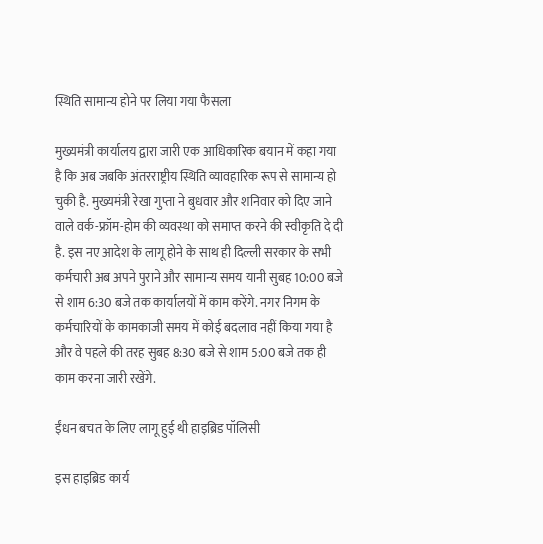स्थिति सामान्य होने पर लिया गया फैसला

मुख्यमंत्री कार्यालय द्वारा जारी एक आधिकारिक बयान में कहा गया है कि अब जबकि अंतरराष्ट्रीय स्थिति व्यावहारिक रूप से सामान्य हो चुकी है. मुख्यमंत्री रेखा गुप्ता ने बुधवार और शनिवार को दिए जाने वाले वर्क-फ्रॉम-होम की व्यवस्था को समाप्त करने की स्वीकृति दे दी है. इस नए आदेश के लागू होने के साथ ही दिल्ली सरकार के सभी कर्मचारी अब अपने पुराने और सामान्य समय यानी सुबह 10:00 बजे से शाम 6:30 बजे तक कार्यालयों में काम करेंगे. नगर निगम के कर्मचारियों के कामकाजी समय में कोई बदलाव नहीं किया गया है और वे पहले की तरह सुबह 8:30 बजे से शाम 5:00 बजे तक ही काम करना जारी रखेंगे.

ईंधन बचत के लिए लागू हुई थी हाइब्रिड पॉलिसी

इस हाइब्रिड कार्य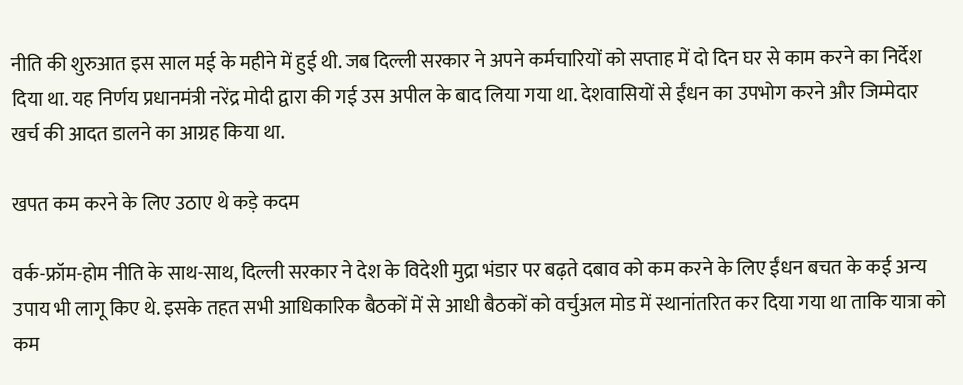नीति की शुरुआत इस साल मई के महीने में हुई थी. जब दिल्ली सरकार ने अपने कर्मचारियों को सप्ताह में दो दिन घर से काम करने का निर्देश दिया था. यह निर्णय प्रधानमंत्री नरेंद्र मोदी द्वारा की गई उस अपील के बाद लिया गया था. देशवासियों से ईंधन का उपभोग करने और जिम्मेदार खर्च की आदत डालने का आग्रह किया था.

खपत कम करने के लिए उठाए थे कड़े कदम

वर्क-फ्रॉम-होम नीति के साथ-साथ, दिल्ली सरकार ने देश के विदेशी मुद्रा भंडार पर बढ़ते दबाव को कम करने के लिए ईंधन बचत के कई अन्य उपाय भी लागू किए थे. इसके तहत सभी आधिकारिक बैठकों में से आधी बैठकों को वर्चुअल मोड में स्थानांतरित कर दिया गया था ताकि यात्रा को कम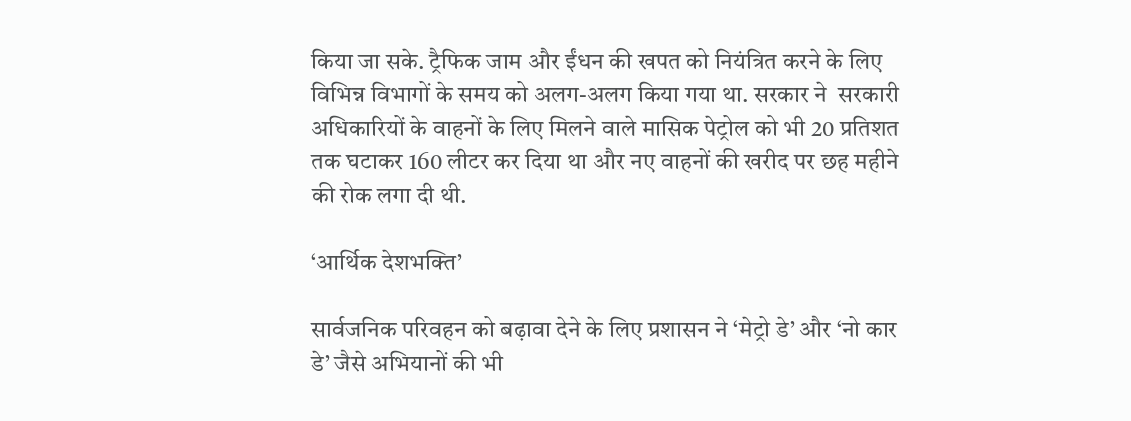किया जा सके. ट्रैफिक जाम और ईंधन की खपत को नियंत्रित करने के लिए विभिन्न विभागों के समय को अलग-अलग किया गया था. सरकार ने  सरकारी अधिकारियों के वाहनों के लिए मिलने वाले मासिक पेट्रोल को भी 20 प्रतिशत तक घटाकर 160 लीटर कर दिया था और नए वाहनों की खरीद पर छह महीने की रोक लगा दी थी.

‘आर्थिक देशभक्ति’

सार्वजनिक परिवहन को बढ़ावा देने के लिए प्रशासन ने ‘मेट्रो डे’ और ‘नो कार डे’ जैसे अभियानों की भी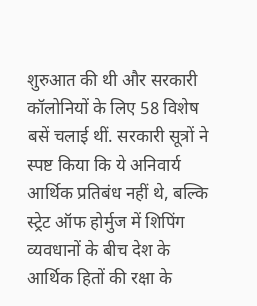शुरुआत की थी और सरकारी कॉलोनियों के लिए 58 विशेष बसें चलाई थीं. सरकारी सूत्रों ने स्पष्ट किया कि ये अनिवार्य आर्थिक प्रतिबंध नहीं थे, बल्कि स्ट्रेट ऑफ होर्मुज में शिपिंग व्यवधानों के बीच देश के आर्थिक हितों की रक्षा के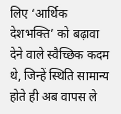लिए ‘आर्थिक देशभक्ति’ को बढ़ावा देने वाले स्वैच्छिक कदम थे, जिन्हें स्थिति सामान्य होते ही अब वापस ले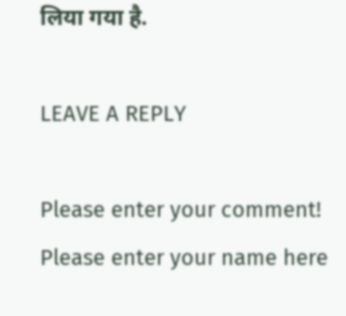लिया गया है.

LEAVE A REPLY

Please enter your comment!
Please enter your name here